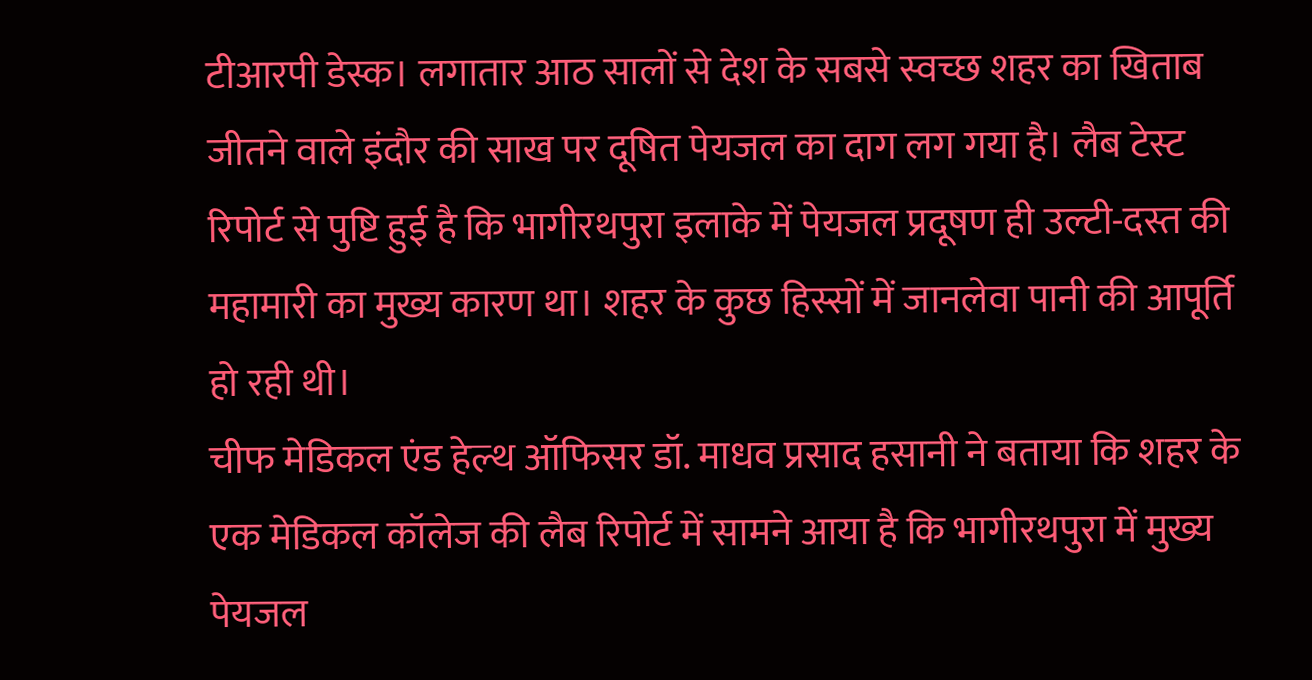टीआरपी डेस्क। लगातार आठ सालों से देश के सबसे स्वच्छ शहर का खिताब जीतने वाले इंदौर की साख पर दूषित पेयजल का दाग लग गया है। लैब टेस्ट रिपोर्ट से पुष्टि हुई है कि भागीरथपुरा इलाके में पेयजल प्रदूषण ही उल्टी-दस्त की महामारी का मुख्य कारण था। शहर के कुछ हिस्सों में जानलेवा पानी की आपूर्ति हो रही थी।
चीफ मेडिकल एंड हेल्थ ऑफिसर डॉ. माधव प्रसाद हसानी ने बताया कि शहर के एक मेडिकल कॉलेज की लैब रिपोर्ट में सामने आया है कि भागीरथपुरा में मुख्य पेयजल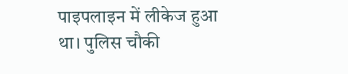पाइपलाइन में लीकेज हुआ था। पुलिस चौकी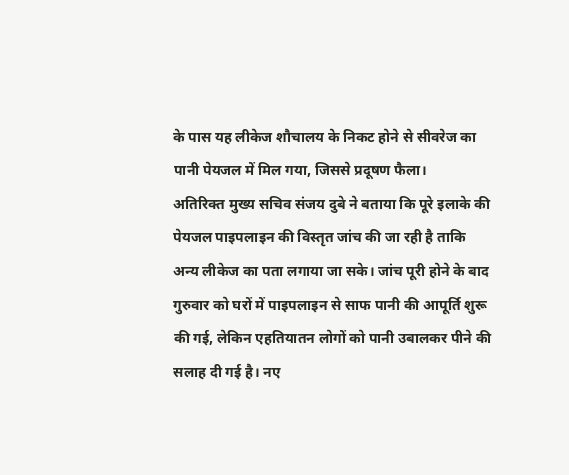के पास यह लीकेज शौचालय के निकट होने से सीवरेज का पानी पेयजल में मिल गया, जिससे प्रदूषण फैला।
अतिरिक्त मुख्य सचिव संजय दुबे ने बताया कि पूरे इलाके की पेयजल पाइपलाइन की विस्तृत जांच की जा रही है ताकि अन्य लीकेज का पता लगाया जा सके। जांच पूरी होने के बाद गुरुवार को घरों में पाइपलाइन से साफ पानी की आपूर्ति शुरू की गई, लेकिन एहतियातन लोगों को पानी उबालकर पीने की सलाह दी गई है। नए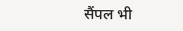सैंपल भी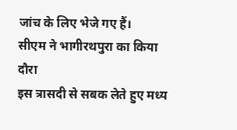जांच के लिए भेजे गए हैं।
सीएम ने भागीरथपुरा का किया दौरा
इस त्रासदी से सबक लेते हुए मध्य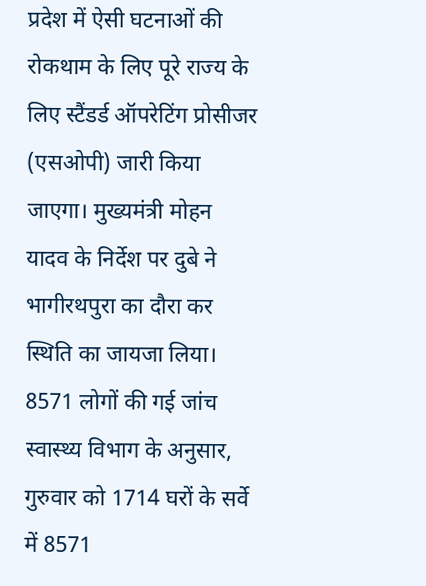प्रदेश में ऐसी घटनाओं की रोकथाम के लिए पूरे राज्य के लिए स्टैंडर्ड ऑपरेटिंग प्रोसीजर (एसओपी) जारी किया जाएगा। मुख्यमंत्री मोहन यादव के निर्देश पर दुबे ने भागीरथपुरा का दौरा कर स्थिति का जायजा लिया।
8571 लोगों की गई जांच
स्वास्थ्य विभाग के अनुसार, गुरुवार को 1714 घरों के सर्वे में 8571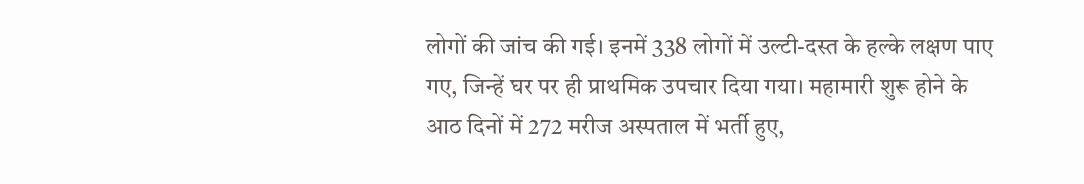लोगों की जांच की गई। इनमें 338 लोगों में उल्टी-दस्त के हल्के लक्षण पाए गए, जिन्हें घर पर ही प्राथमिक उपचार दिया गया। महामारी शुरू होने के आठ दिनों में 272 मरीज अस्पताल में भर्ती हुए,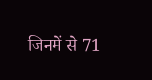जिनमें से 71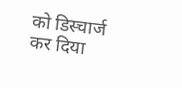को डिस्चार्ज कर दिया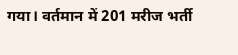गया। वर्तमान में 201 मरीज भर्ती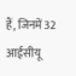हैं, जिनमें 32 आईसीयू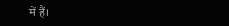में हैं।